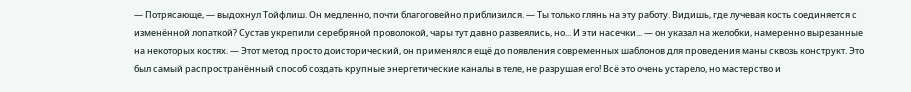— Потрясающе, — выдохнул Тойфлиш. Он медленно, почти благоговейно приблизился. — Ты только глянь на эту работу. Видишь, где лучевая кость соединяется с изменённой лопаткой? Сустав укрепили серебряной проволокой, чары тут давно развеялись, но... И эти насечки... — он указал на желобки, намеренно вырезанные на некоторых костях. — Этот метод просто доисторический, он применялся ещё до появления современных шаблонов для проведения маны сквозь конструкт. Это был самый распространённый способ создать крупные энергетические каналы в теле, не разрушая его! Всё это очень устарело, но мастерство и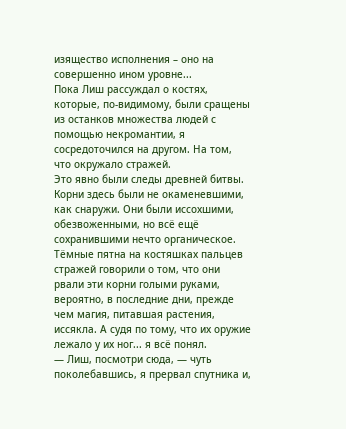изящество исполнения – оно на совершенно ином уровне...
Пока Лиш рассуждал о костях, которые, по-видимому, были сращены из останков множества людей с помощью некромантии, я сосредоточился на другом. На том, что окружало стражей.
Это явно были следы древней битвы. Корни здесь были не окаменевшими, как снаружи. Они были иссохшими, обезвоженными, но всё ещё сохранившими нечто органическое. Тёмные пятна на костяшках пальцев стражей говорили о том, что они рвали эти корни голыми руками, вероятно, в последние дни, прежде чем магия, питавшая растения, иссякла. А судя по тому, что их оружие лежало у их ног... я всё понял.
— Лиш, посмотри сюда, — чуть поколебавшись, я прервал спутника и,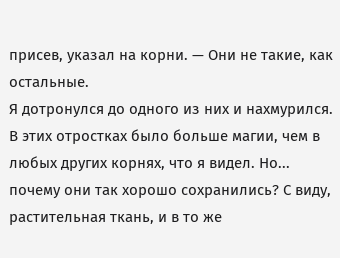присев, указал на корни. — Они не такие, как остальные.
Я дотронулся до одного из них и нахмурился.
В этих отростках было больше магии, чем в любых других корнях, что я видел. Но... почему они так хорошо сохранились? С виду, растительная ткань, и в то же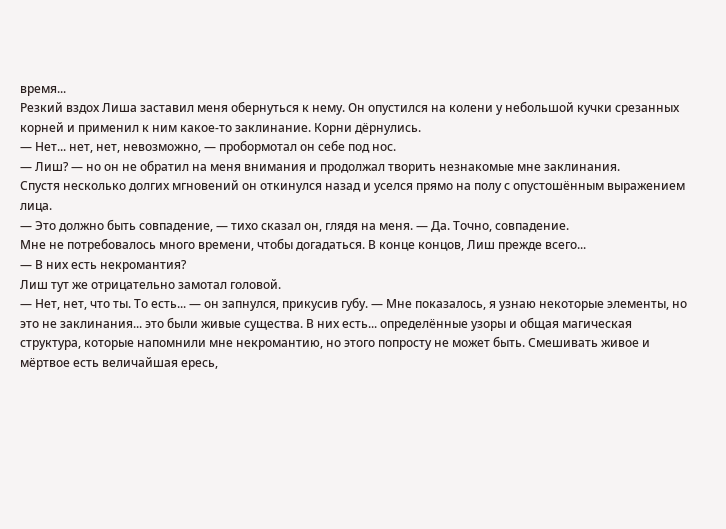время...
Резкий вздох Лиша заставил меня обернуться к нему. Он опустился на колени у небольшой кучки срезанных корней и применил к ним какое-то заклинание. Корни дёрнулись.
— Нет... нет, нет, невозможно, — пробормотал он себе под нос.
— Лиш? — но он не обратил на меня внимания и продолжал творить незнакомые мне заклинания.
Спустя несколько долгих мгновений он откинулся назад и уселся прямо на полу с опустошённым выражением лица.
— Это должно быть совпадение, — тихо сказал он, глядя на меня. — Да. Точно, совпадение.
Мне не потребовалось много времени, чтобы догадаться. В конце концов, Лиш прежде всего...
— В них есть некромантия?
Лиш тут же отрицательно замотал головой.
— Нет, нет, что ты. То есть... — он запнулся, прикусив губу. — Мне показалось, я узнаю некоторые элементы, но это не заклинания... это были живые существа. В них есть... определённые узоры и общая магическая структура, которые напомнили мне некромантию, но этого попросту не может быть. Смешивать живое и мёртвое есть величайшая ересь,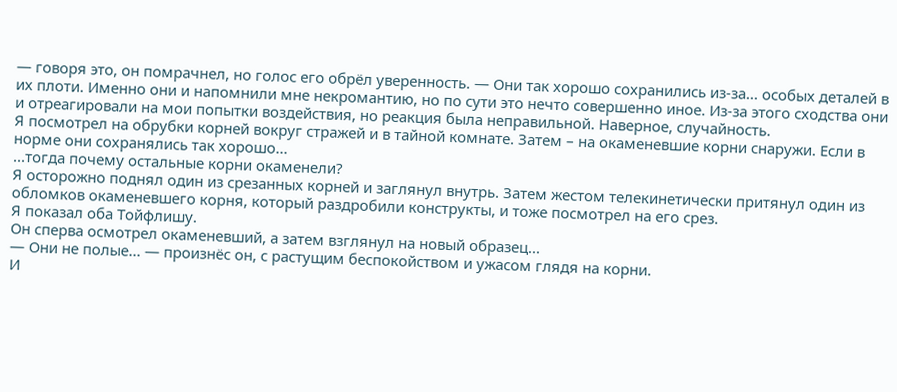— говоря это, он помрачнел, но голос его обрёл уверенность. — Они так хорошо сохранились из-за... особых деталей в их плоти. Именно они и напомнили мне некромантию, но по сути это нечто совершенно иное. Из-за этого сходства они и отреагировали на мои попытки воздействия, но реакция была неправильной. Наверное, случайность.
Я посмотрел на обрубки корней вокруг стражей и в тайной комнате. Затем – на окаменевшие корни снаружи. Если в норме они сохранялись так хорошо...
...тогда почему остальные корни окаменели?
Я осторожно поднял один из срезанных корней и заглянул внутрь. Затем жестом телекинетически притянул один из обломков окаменевшего корня, который раздробили конструкты, и тоже посмотрел на его срез.
Я показал оба Тойфлишу.
Он сперва осмотрел окаменевший, а затем взглянул на новый образец...
— Они не полые... — произнёс он, с растущим беспокойством и ужасом глядя на корни.
И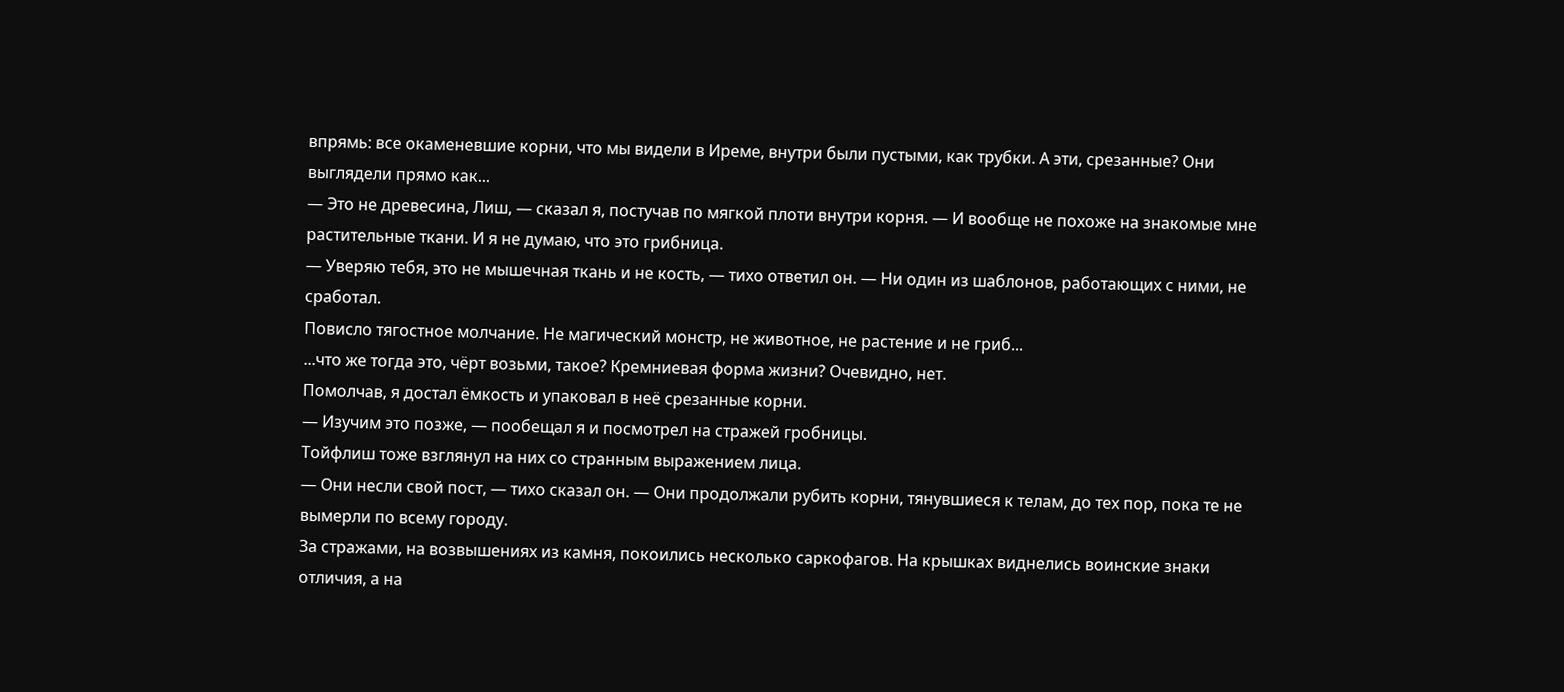впрямь: все окаменевшие корни, что мы видели в Иреме, внутри были пустыми, как трубки. А эти, срезанные? Они выглядели прямо как...
— Это не древесина, Лиш, — сказал я, постучав по мягкой плоти внутри корня. — И вообще не похоже на знакомые мне растительные ткани. И я не думаю, что это грибница.
— Уверяю тебя, это не мышечная ткань и не кость, — тихо ответил он. — Ни один из шаблонов, работающих с ними, не сработал.
Повисло тягостное молчание. Не магический монстр, не животное, не растение и не гриб...
...что же тогда это, чёрт возьми, такое? Кремниевая форма жизни? Очевидно, нет.
Помолчав, я достал ёмкость и упаковал в неё срезанные корни.
— Изучим это позже, — пообещал я и посмотрел на стражей гробницы.
Тойфлиш тоже взглянул на них со странным выражением лица.
— Они несли свой пост, — тихо сказал он. — Они продолжали рубить корни, тянувшиеся к телам, до тех пор, пока те не вымерли по всему городу.
За стражами, на возвышениях из камня, покоились несколько саркофагов. На крышках виднелись воинские знаки отличия, а на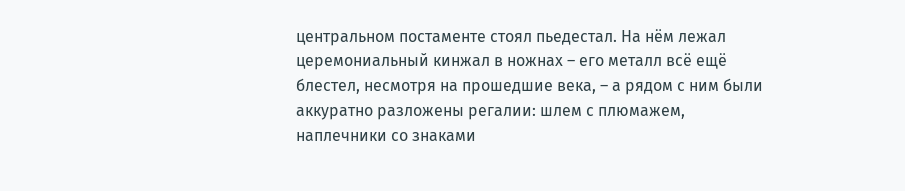центральном постаменте стоял пьедестал. На нём лежал церемониальный кинжал в ножнах – его металл всё ещё блестел, несмотря на прошедшие века, – а рядом с ним были аккуратно разложены регалии: шлем с плюмажем, наплечники со знаками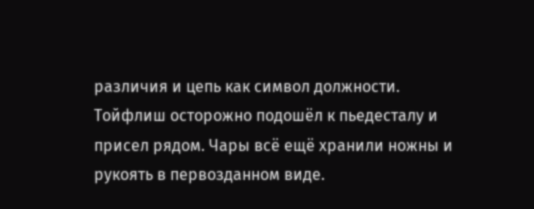различия и цепь как символ должности.
Тойфлиш осторожно подошёл к пьедесталу и присел рядом. Чары всё ещё хранили ножны и рукоять в первозданном виде.